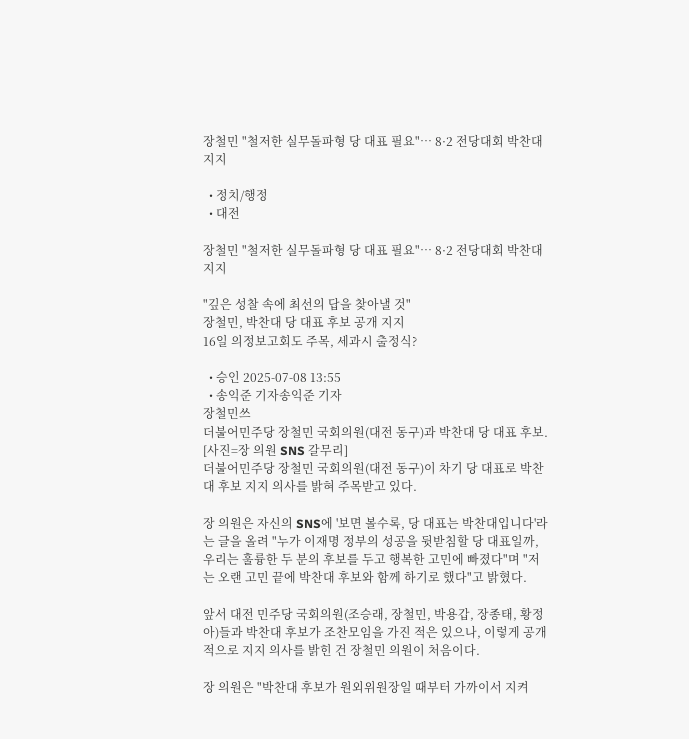장철민 "철저한 실무돌파형 당 대표 필요"… 8·2 전당대회 박찬대 지지

  • 정치/행정
  • 대전

장철민 "철저한 실무돌파형 당 대표 필요"… 8·2 전당대회 박찬대 지지

"깊은 성찰 속에 최선의 답을 찾아낼 것"
장철민, 박찬대 당 대표 후보 공개 지지
16일 의정보고회도 주목, 세과시 출정식?

  • 승인 2025-07-08 13:55
  • 송익준 기자송익준 기자
장철민쓰
더불어민주당 장철민 국회의원(대전 동구)과 박찬대 당 대표 후보. [사진=장 의원 SNS 갈무리]
더불어민주당 장철민 국회의원(대전 동구)이 차기 당 대표로 박찬대 후보 지지 의사를 밝혀 주목받고 있다.

장 의원은 자신의 SNS에 '보면 볼수록, 당 대표는 박찬대입니다'라는 글을 올려 "누가 이재명 정부의 성공을 뒷받침할 당 대표일까, 우리는 훌륭한 두 분의 후보를 두고 행복한 고민에 빠졌다"며 "저는 오랜 고민 끝에 박찬대 후보와 함께 하기로 했다"고 밝혔다.

앞서 대전 민주당 국회의원(조승래, 장철민, 박용갑, 장종태, 황정아)들과 박찬대 후보가 조찬모임을 가진 적은 있으나, 이렇게 공개적으로 지지 의사를 밝힌 건 장철민 의원이 처음이다.

장 의원은 "박찬대 후보가 원외위원장일 때부터 가까이서 지켜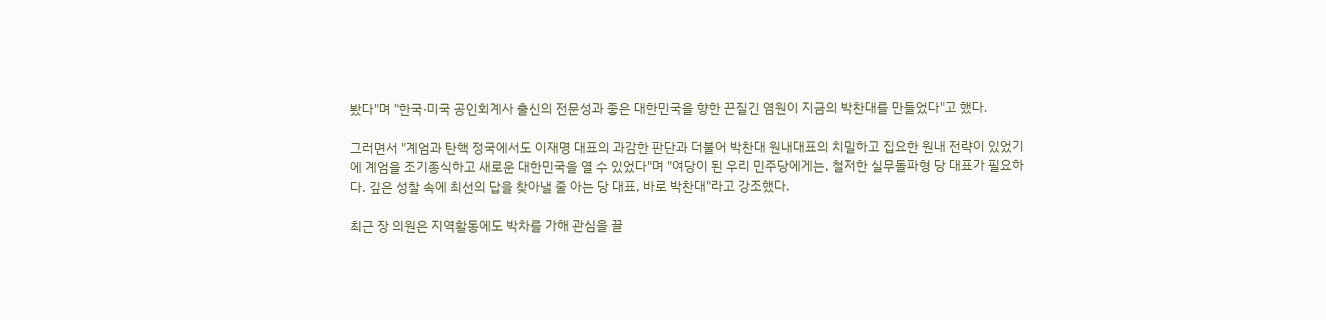봤다"며 "한국·미국 공인회계사 출신의 전문성과 좋은 대한민국을 향한 끈질긴 염원이 지금의 박찬대를 만들었다"고 했다.

그러면서 "계엄과 탄핵 정국에서도 이재명 대표의 과감한 판단과 더불어 박찬대 원내대표의 치밀하고 집요한 원내 전략이 있었기에 계엄을 조기종식하고 새로운 대한민국을 열 수 있었다"며 "여당이 된 우리 민주당에게는, 철저한 실무돌파형 당 대표가 필요하다. 깊은 성찰 속에 최선의 답을 찾아낼 줄 아는 당 대표, 바로 박찬대"라고 강조했다.

최근 장 의원은 지역활동에도 박차를 가해 관심을 끌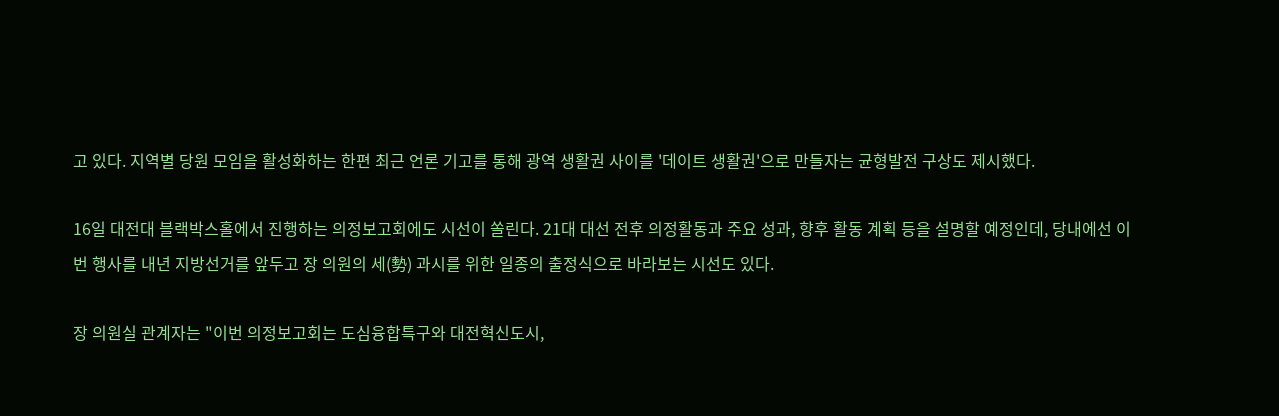고 있다. 지역별 당원 모임을 활성화하는 한편 최근 언론 기고를 통해 광역 생활권 사이를 '데이트 생활권'으로 만들자는 균형발전 구상도 제시했다.

16일 대전대 블랙박스홀에서 진행하는 의정보고회에도 시선이 쏠린다. 21대 대선 전후 의정활동과 주요 성과, 향후 활동 계획 등을 설명할 예정인데, 당내에선 이번 행사를 내년 지방선거를 앞두고 장 의원의 세(勢) 과시를 위한 일종의 출정식으로 바라보는 시선도 있다.

장 의원실 관계자는 "이번 의정보고회는 도심융합특구와 대전혁신도시,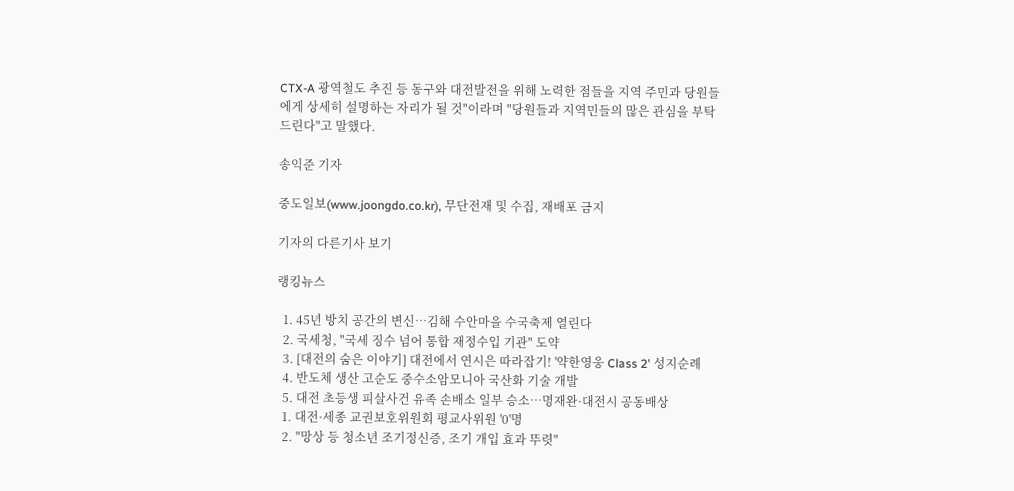CTX-A 광역철도 추진 등 동구와 대전발전을 위해 노력한 점들을 지역 주민과 당원들에게 상세히 설명하는 자리가 될 것"이라며 "당원들과 지역민들의 많은 관심을 부탁드린다"고 말했다.

송익준 기자

중도일보(www.joongdo.co.kr), 무단전재 및 수집, 재배포 금지

기자의 다른기사 보기

랭킹뉴스

  1. 45년 방치 공간의 변신…김해 수안마을 수국축제 열린다
  2. 국세청, "국세 징수 넘어 통합 재정수입 기관" 도약
  3. [대전의 숨은 이야기] 대전에서 연시은 따라잡기! '약한영웅 Class 2' 성지순례
  4. 반도체 생산 고순도 중수소암모니아 국산화 기술 개발
  5. 대전 초등생 피살사건 유족 손배소 일부 승소…명재완·대전시 공동배상
  1. 대전·세종 교권보호위원회 평교사위원 '0'명
  2. "망상 등 청소년 조기정신증, 조기 개입 효과 뚜렷"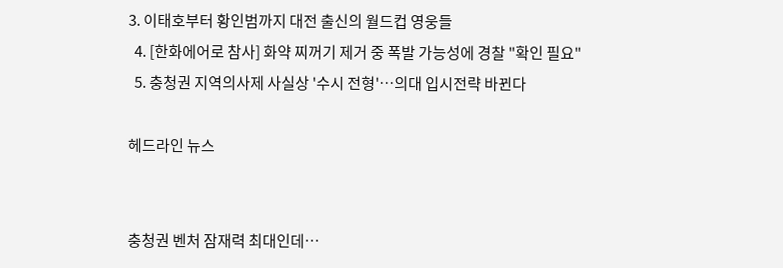3. 이태호부터 황인범까지 대전 출신의 월드컵 영웅들
  4. [한화에어로 참사] 화약 찌꺼기 제거 중 폭발 가능성에 경찰 "확인 필요"
  5. 충청권 지역의사제 사실상 '수시 전형'…의대 입시전략 바뀐다

헤드라인 뉴스


충청권 벤처 잠재력 최대인데…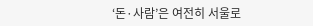‘돈·사람’은 여전히 서울로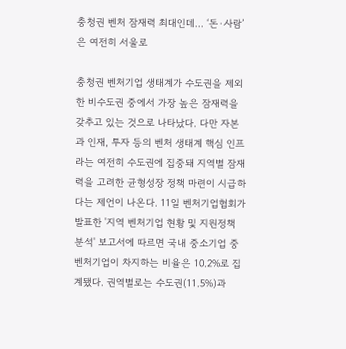충청권 벤처 잠재력 최대인데… ‘돈·사람’은 여전히 서울로

충청권 벤처기업 생태계가 수도권을 제외한 비수도권 중에서 가장 높은 잠재력을 갖추고 있는 것으로 나타났다. 다만 자본과 인재, 투자 등의 벤처 생태계 핵심 인프라는 여전히 수도권에 집중돼 지역별 잠재력을 고려한 균형성장 정책 마련이 시급하다는 제언이 나온다. 11일 벤처기업협회가 발표한 '지역 벤처기업 현황 및 지원정책 분석' 보고서에 따르면 국내 중소기업 중 벤처기업이 차지하는 비율은 10.2%로 집계됐다. 권역별로는 수도권(11.5%)과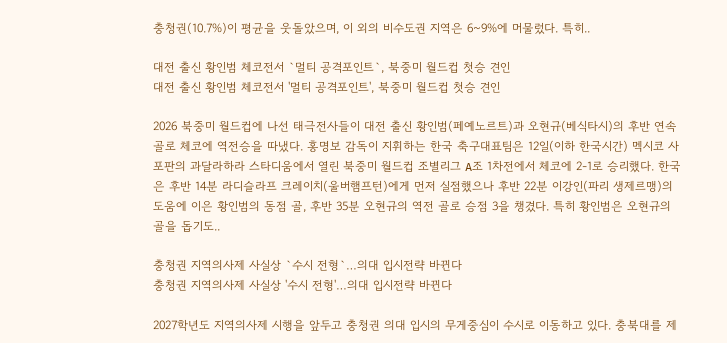충청권(10.7%)이 평균을 웃돌았으며, 이 외의 비수도권 지역은 6~9%에 머물렀다. 특히..

대전 출신 황인범 체코전서 `멀티 공격포인트`, 북중미 월드컵 첫승 견인
대전 출신 황인범 체코전서 '멀티 공격포인트', 북중미 월드컵 첫승 견인

2026 북중미 월드컵에 나선 태극전사들이 대전 출신 황인범(페예노르트)과 오현규(베식타시)의 후반 연속골로 체코에 역전승을 따냈다. 홍명보 감독이 지휘하는 한국 축구대표팀은 12일(이하 한국시간) 멕시코 사포판의 과달라하라 스타디움에서 열린 북중미 월드컵 조별리그 A조 1차전에서 체코에 2-1로 승리했다. 한국은 후반 14분 라디슬라프 크레이치(울버햄프턴)에게 먼저 실점했으나 후반 22분 이강인(파리 생제르맹)의 도움에 이은 황인범의 동점 골, 후반 35분 오현규의 역전 골로 승점 3을 챙겼다. 특히 황인범은 오현규의 골을 돕기도..

충청권 지역의사제 사실상 `수시 전형`…의대 입시전략 바뀐다
충청권 지역의사제 사실상 '수시 전형'…의대 입시전략 바뀐다

2027학년도 지역의사제 시행을 앞두고 충청권 의대 입시의 무게중심이 수시로 이동하고 있다. 충북대를 제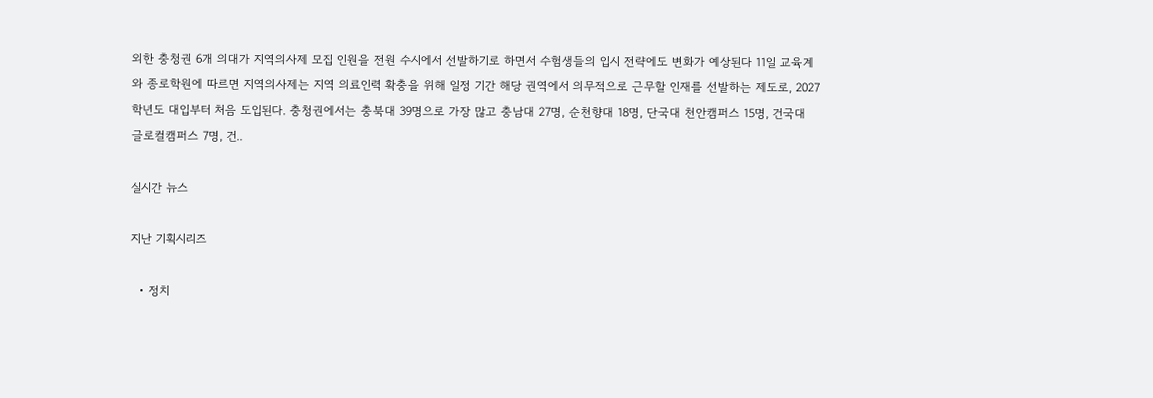외한 충청권 6개 의대가 지역의사제 모집 인원을 전원 수시에서 선발하기로 하면서 수험생들의 입시 전략에도 변화가 예상된다 11일 교육계와 종로학원에 따르면 지역의사제는 지역 의료인력 확충을 위해 일정 기간 해당 권역에서 의무적으로 근무할 인재를 선발하는 제도로, 2027학년도 대입부터 처음 도입된다. 충청권에서는 충북대 39명으로 가장 많고 충남대 27명, 순천향대 18명, 단국대 천안캠퍼스 15명, 건국대 글로컬캠퍼스 7명, 건..

실시간 뉴스

지난 기획시리즈

  • 정치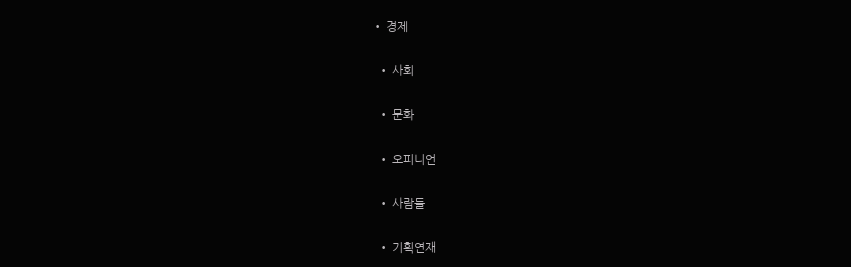• 경제

  • 사회

  • 문화

  • 오피니언

  • 사람들

  • 기획연재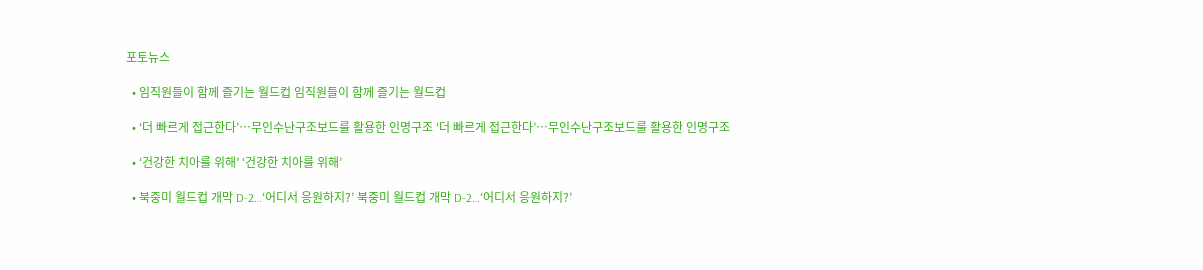포토뉴스

  • 임직원들이 함께 즐기는 월드컵 임직원들이 함께 즐기는 월드컵

  • ‘더 빠르게 접근한다’…무인수난구조보드를 활용한 인명구조 ‘더 빠르게 접근한다’…무인수난구조보드를 활용한 인명구조

  • ‘건강한 치아를 위해’ ‘건강한 치아를 위해’

  • 북중미 월드컵 개막 D-2…‘어디서 응원하지?’ 북중미 월드컵 개막 D-2…‘어디서 응원하지?’